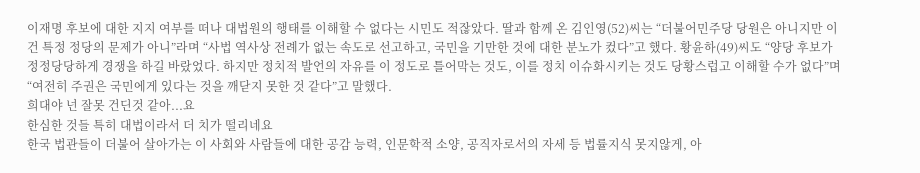이재명 후보에 대한 지지 여부를 떠나 대법원의 행태를 이해할 수 없다는 시민도 적잖았다. 딸과 함께 온 김인영(52)씨는 “더불어민주당 당원은 아니지만 이건 특정 정당의 문제가 아니”라며 “사법 역사상 전례가 없는 속도로 선고하고, 국민을 기만한 것에 대한 분노가 컸다”고 했다. 황윤하(49)씨도 “양당 후보가 정정당당하게 경쟁을 하길 바랐었다. 하지만 정치적 발언의 자유를 이 정도로 틀어막는 것도, 이를 정치 이슈화시키는 것도 당황스럽고 이해할 수가 없다”며 “여전히 주권은 국민에게 있다는 것을 깨닫지 못한 것 같다”고 말했다.
희대야 넌 잘못 건딘것 같아...요
한심한 것들 특히 대법이라서 더 치가 떨리네요
한국 법관들이 더불어 살아가는 이 사회와 사람들에 대한 공감 능력, 인문학적 소양, 공직자로서의 자세 등 법률지식 못지않게, 아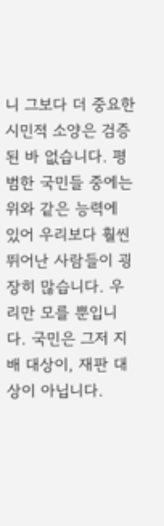니 그보다 더 중요한 시민적 소양은 검증된 바 없습니다. 평범한 국민들 중에는 위와 같은 능력에 있어 우리보다 훨씬 뛰어난 사람들이 굉장히 많습니다. 우리만 모를 뿐입니다. 국민은 그저 지배 대상이, 재판 대상이 아닙니다.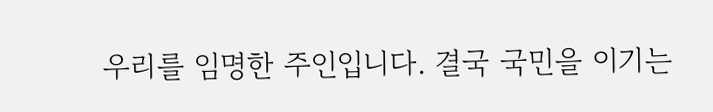우리를 임명한 주인입니다. 결국 국민을 이기는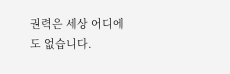권력은 세상 어디에도 없습니다.